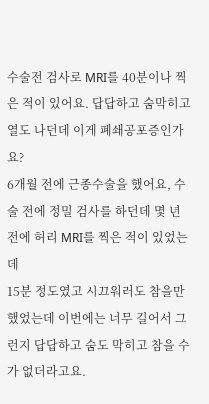수술전 검사로 MRI를 40분이나 찍은 적이 있어요. 답답하고 숨막히고 열도 나던데 이게 폐쇄공포증인가요?
6개월 전에 근종수술을 했어요, 수술 전에 정밀 검사를 하던데 몇 년전에 허리 MRI를 찍은 적이 있었는데
15분 정도였고 시끄워러도 참을만했었는데 이번에는 너무 길어서 그런지 답답하고 숨도 막히고 참을 수가 없더라고요.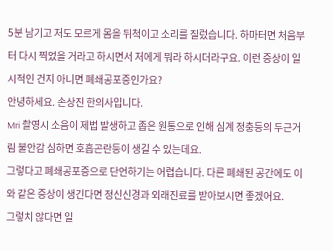5분 남기고 저도 모르게 몸을 뒤척이고 소리를 질렀습니다. 하마터면 처음부터 다시 찍었을 거라고 하시면서 저에게 뭐라 하시더라구요. 이런 증상이 일시적인 건지 아니면 폐쇄공포증인가요?
안녕하세요. 손상진 한의사입니다.
Mri 촬영시 소음이 제법 발생하고 좁은 원통으로 인해 심계 정충등의 두근거림 불안감 심하면 호흡곤란등이 생길 수 있는데요.
그렇다고 폐쇄공포증으로 단언하기는 어렵습니다. 다른 폐쇄된 공간에도 이와 같은 증상이 생긴다면 정신신경과 외래진료를 받아보시면 좋겠어요.
그렇치 않다면 일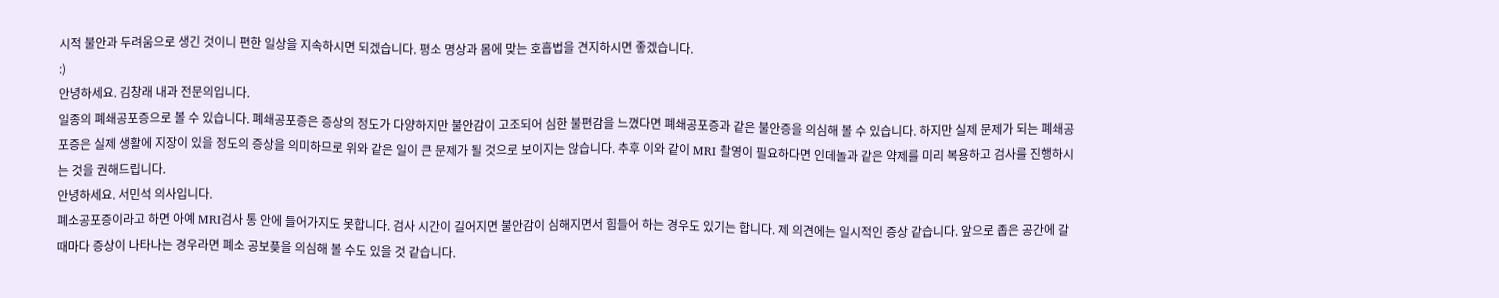시적 불안과 두려움으로 생긴 것이니 편한 일상을 지속하시면 되겠습니다. 평소 명상과 몸에 맞는 호흡법을 견지하시면 좋겠습니다.
:)
안녕하세요. 김창래 내과 전문의입니다.
일종의 폐쇄공포증으로 볼 수 있습니다. 폐쇄공포증은 증상의 정도가 다양하지만 불안감이 고조되어 심한 불편감을 느꼈다면 폐쇄공포증과 같은 불안증을 의심해 볼 수 있습니다. 하지만 실제 문제가 되는 폐쇄공포증은 실제 생활에 지장이 있을 정도의 증상을 의미하므로 위와 같은 일이 큰 문제가 될 것으로 보이지는 않습니다. 추후 이와 같이 MRI 촬영이 필요하다면 인데놀과 같은 약제를 미리 복용하고 검사를 진행하시는 것을 권해드립니다.
안녕하세요. 서민석 의사입니다.
폐소공포증이라고 하면 아예 MRI검사 통 안에 들어가지도 못합니다. 검사 시간이 길어지면 불안감이 심해지면서 힘들어 하는 경우도 있기는 합니다. 제 의견에는 일시적인 증상 같습니다. 앞으로 좁은 공간에 갈 때마다 증상이 나타나는 경우라면 폐소 공보픚을 의심해 볼 수도 있을 것 같습니다.